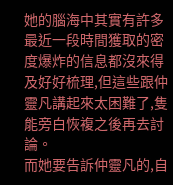她的腦海中其實有許多最近一段時間獲取的密度爆炸的信息都沒來得及好好梳理,但這些跟仲靈凡講起來太困難了,隻能旁白恢複之後再去討論。
而她要告訴仲靈凡的,自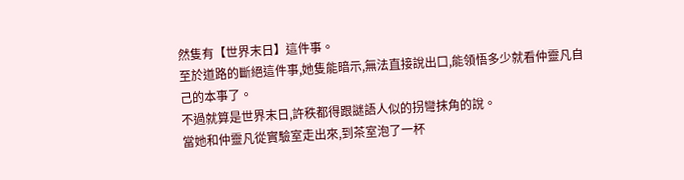然隻有【世界末日】這件事。
至於道路的斷絕這件事,她隻能暗示,無法直接說出口,能領悟多少就看仲靈凡自己的本事了。
不過就算是世界末日,許秩都得跟謎語人似的拐彎抹角的說。
當她和仲靈凡從實驗室走出來,到茶室泡了一杯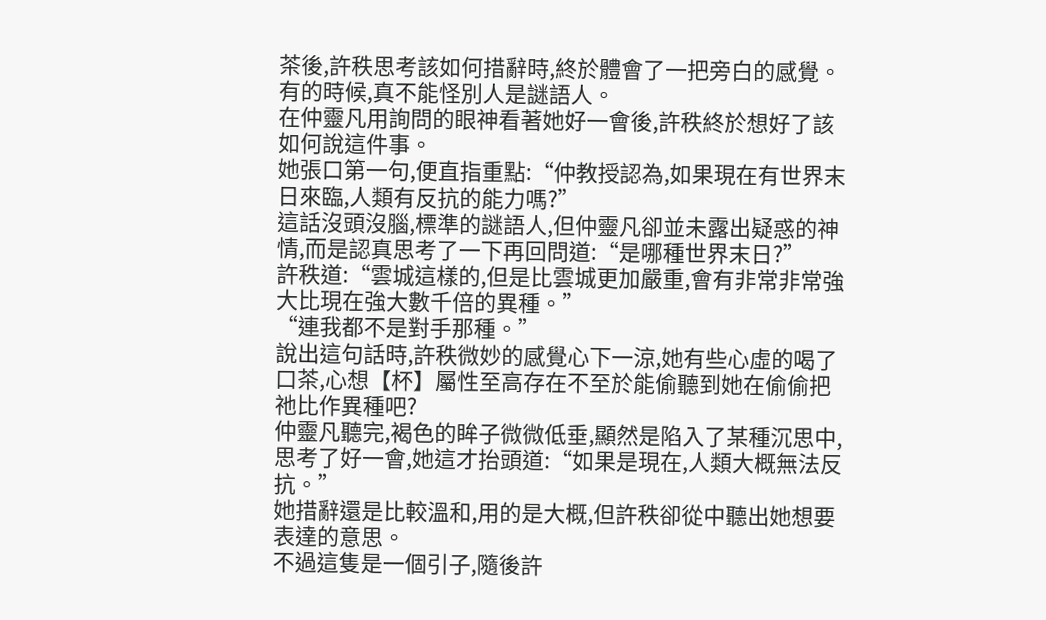茶後,許秩思考該如何措辭時,終於體會了一把旁白的感覺。
有的時候,真不能怪別人是謎語人。
在仲靈凡用詢問的眼神看著她好一會後,許秩終於想好了該如何說這件事。
她張口第一句,便直指重點:“仲教授認為,如果現在有世界末日來臨,人類有反抗的能力嗎?”
這話沒頭沒腦,標準的謎語人,但仲靈凡卻並未露出疑惑的神情,而是認真思考了一下再回問道:“是哪種世界末日?”
許秩道:“雲城這樣的,但是比雲城更加嚴重,會有非常非常強大比現在強大數千倍的異種。”
“連我都不是對手那種。”
說出這句話時,許秩微妙的感覺心下一涼,她有些心虛的喝了口茶,心想【杯】屬性至高存在不至於能偷聽到她在偷偷把祂比作異種吧?
仲靈凡聽完,褐色的眸子微微低垂,顯然是陷入了某種沉思中,思考了好一會,她這才抬頭道:“如果是現在,人類大概無法反抗。”
她措辭還是比較溫和,用的是大概,但許秩卻從中聽出她想要表達的意思。
不過這隻是一個引子,隨後許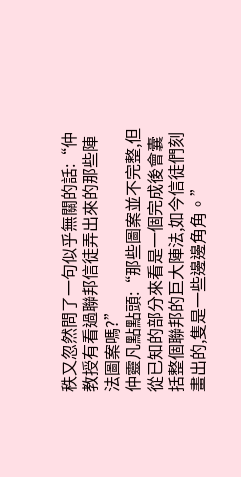秩又忽然問了一句似乎無關的話:“仲教授有看過聯邦信徒弄出來的那些陣法圖案嗎?”
仲靈凡點點頭:“那些圖案並不完整,但從已知的部分來看是一個完成後會囊括整個聯邦的巨大陣法,如今信徒們刻畫出的,隻是一些邊邊角角。”